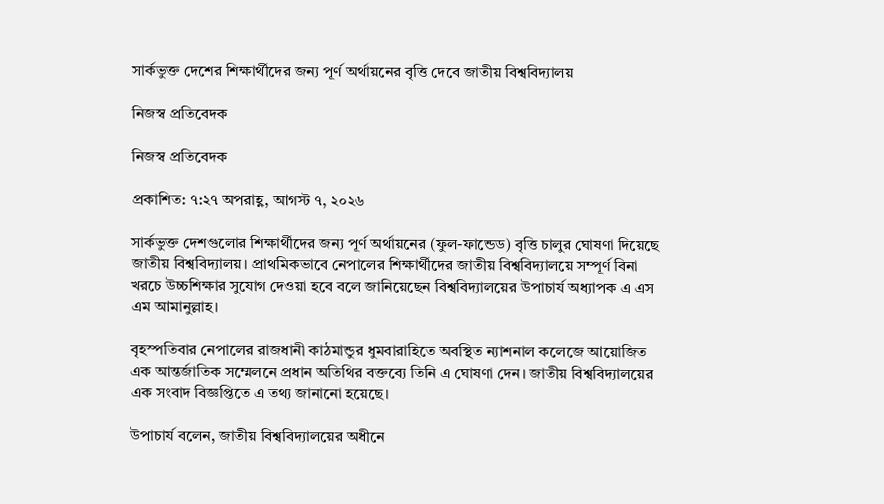সার্কভুক্ত দেশের শিক্ষার্থীদের জন্য পূর্ণ অর্থায়নের বৃত্তি দেবে জাতীয় বিশ্ববিদ্যালয়

নিজস্ব প্রতিবেদক

নিজস্ব প্রতিবেদক

প্রকাশিত: ৭:২৭ অপরাহ্ণ, আগস্ট ৭, ২০২৬

সার্কভুক্ত দেশগুলোর শিক্ষার্থীদের জন্য পূর্ণ অর্থায়নের (ফুল-ফান্ডেড) বৃত্তি চালুর ঘোষণা দিয়েছে জাতীয় বিশ্ববিদ্যালয়। প্রাথমিকভাবে নেপালের শিক্ষার্থীদের জাতীয় বিশ্ববিদ্যালয়ে সম্পূর্ণ বিনা খরচে উচ্চশিক্ষার সুযোগ দেওয়া হবে বলে জানিয়েছেন বিশ্ববিদ্যালয়ের উপাচার্য অধ্যাপক এ এস এম আমানুল্লাহ।

বৃহস্পতিবার নেপালের রাজধানী কাঠমান্ডুর ধুমবারাহিতে অবস্থিত ন্যাশনাল কলেজে আয়োজিত এক আন্তর্জাতিক সম্মেলনে প্রধান অতিথির বক্তব্যে তিনি এ ঘোষণা দেন। জাতীয় বিশ্ববিদ্যালয়ের এক সংবাদ বিজ্ঞপ্তিতে এ তথ্য জানানো হয়েছে।

উপাচার্য বলেন, জাতীয় বিশ্ববিদ্যালয়ের অধীনে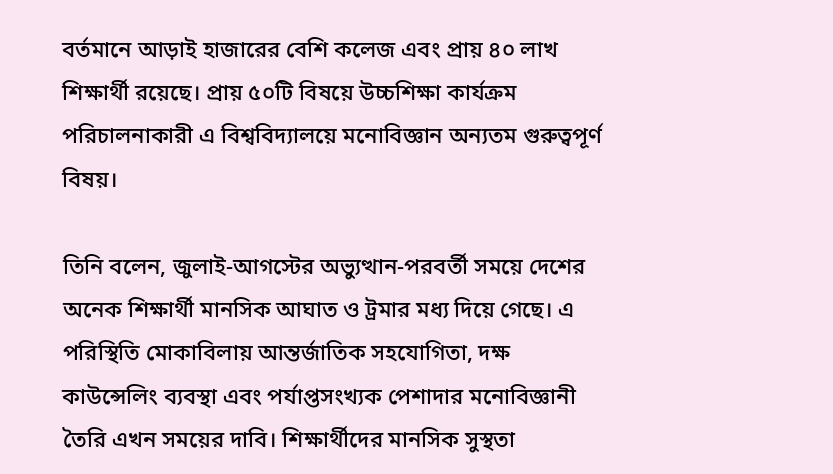বর্তমানে আড়াই হাজারের বেশি কলেজ এবং প্রায় ৪০ লাখ শিক্ষার্থী রয়েছে। প্রায় ৫০টি বিষয়ে উচ্চশিক্ষা কার্যক্রম পরিচালনাকারী এ বিশ্ববিদ্যালয়ে মনোবিজ্ঞান অন্যতম গুরুত্বপূর্ণ বিষয়।

তিনি বলেন, জুলাই-আগস্টের অভ্যুত্থান-পরবর্তী সময়ে দেশের অনেক শিক্ষার্থী মানসিক আঘাত ও ট্রমার মধ্য দিয়ে গেছে। এ পরিস্থিতি মোকাবিলায় আন্তর্জাতিক সহযোগিতা, দক্ষ কাউন্সেলিং ব্যবস্থা এবং পর্যাপ্তসংখ্যক পেশাদার মনোবিজ্ঞানী তৈরি এখন সময়ের দাবি। শিক্ষার্থীদের মানসিক সুস্থতা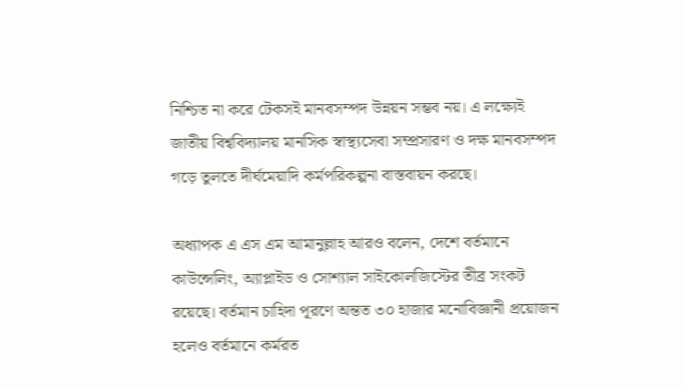নিশ্চিত না করে টেকসই মানবসম্পদ উন্নয়ন সম্ভব নয়। এ লক্ষ্যেই জাতীয় বিশ্ববিদ্যালয় মানসিক স্বাস্থ্যসেবা সম্প্রসারণ ও দক্ষ মানবসম্পদ গড়ে তুলতে দীর্ঘমেয়াদি কর্মপরিকল্পনা বাস্তবায়ন করছে।

অধ্যাপক এ এস এম আমানুল্লাহ আরও বলেন, দেশে বর্তমানে কাউন্সেলিং, অ্যাপ্লাইড ও সোশ্যাল সাইকোলজিস্টের তীব্র সংকট রয়েছে। বর্তমান চাহিদা পূরণে অন্তত ৩০ হাজার মনোবিজ্ঞানী প্রয়োজন হলেও বর্তমানে কর্মরত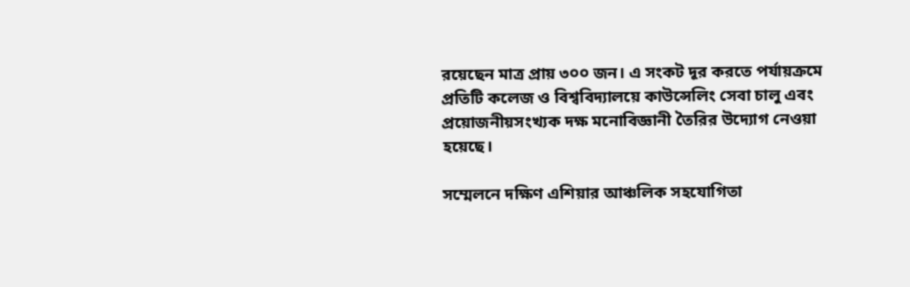রয়েছেন মাত্র প্রায় ৩০০ জন। এ সংকট দূর করতে পর্যায়ক্রমে প্রতিটি কলেজ ও বিশ্ববিদ্যালয়ে কাউন্সেলিং সেবা চালু এবং প্রয়োজনীয়সংখ্যক দক্ষ মনোবিজ্ঞানী তৈরির উদ্যোগ নেওয়া হয়েছে।

সম্মেলনে দক্ষিণ এশিয়ার আঞ্চলিক সহযোগিতা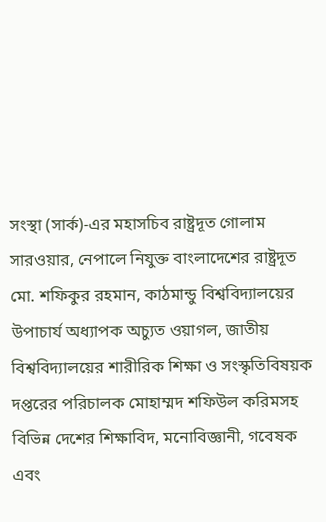সংস্থা (সার্ক)-এর মহাসচিব রাষ্ট্রদূত গোলাম সারওয়ার, নেপালে নিযুক্ত বাংলাদেশের রাষ্ট্রদূত মো. শফিকুর রহমান, কাঠমান্ডু বিশ্ববিদ্যালয়ের উপাচার্য অধ্যাপক অচ্যুত ওয়াগল, জাতীয় বিশ্ববিদ্যালয়ের শারীরিক শিক্ষা ও সংস্কৃতিবিষয়ক দপ্তরের পরিচালক মোহাম্মদ শফিউল করিমসহ বিভিন্ন দেশের শিক্ষাবিদ, মনোবিজ্ঞানী, গবেষক এবং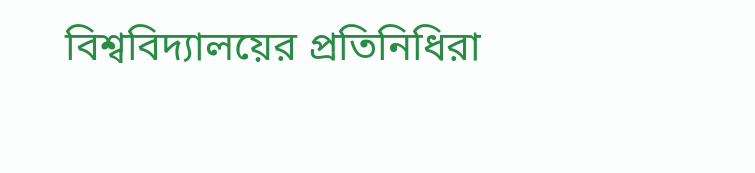বিশ্ববিদ্যালয়ের প্রতিনিধিরা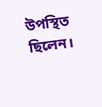উপস্থিত ছিলেন।